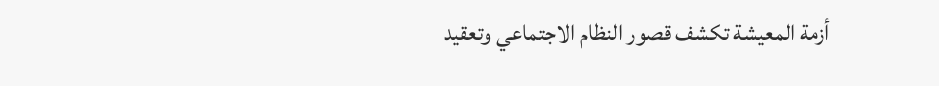أزمة المعيشة تكشف قصور النظام الاجتماعي وتعقيد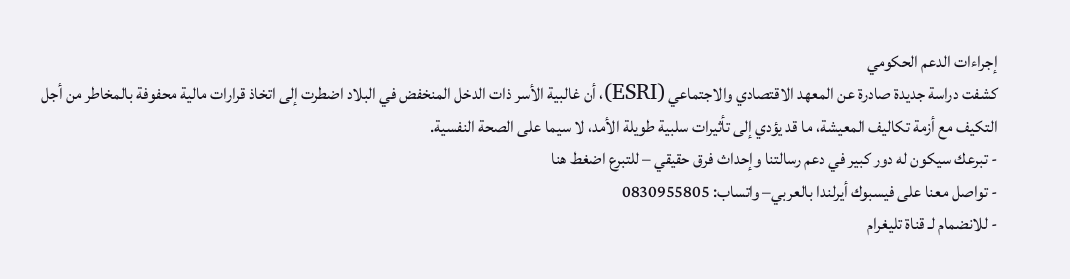إجراءات الدعم الحكومي
كشفت دراسة جديدة صادرة عن المعهد الاقتصادي والاجتماعي (ESRI)، أن غالبية الأسر ذات الدخل المنخفض في البلاد اضطرت إلى اتخاذ قرارات مالية محفوفة بالمخاطر من أجل التكيف مع أزمة تكاليف المعيشة، ما قد يؤدي إلى تأثيرات سلبية طويلة الأمد، لا سيما على الصحة النفسية.
- تبرعك سيكون له دور كبير في دعم رسالتنا وإحداث فرق حقيقي – للتبرع اضغط هنا
- تواصل معنا على فيسبوك أيرلندا بالعربي– واتساب: 0830955805
- للانضمام لـ قناة تليغرام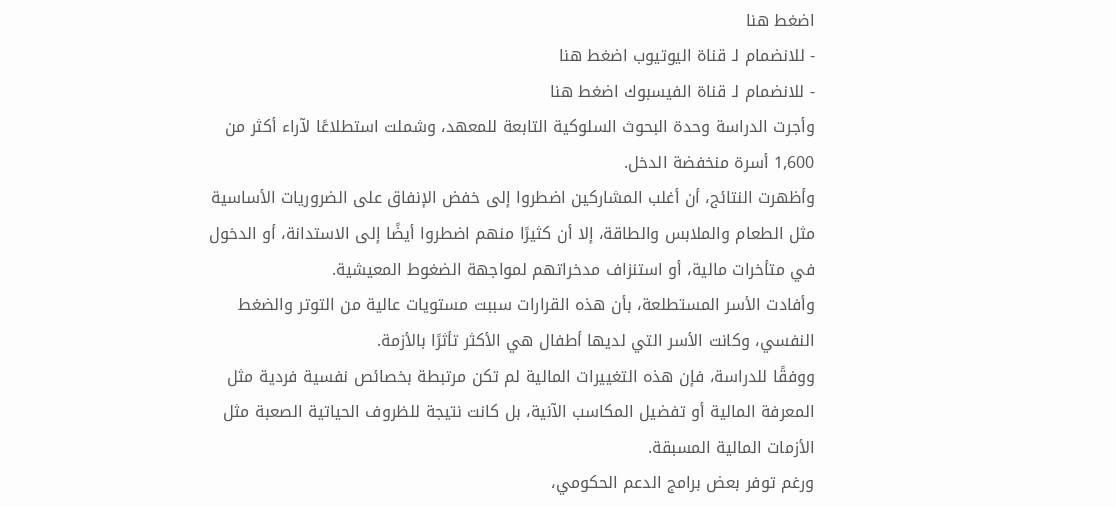اضغط هنا
- للانضمام لـ قناة اليوتيوب اضغط هنا
- للانضمام لـ قناة الفيسبوك اضغط هنا
وأجرت الدراسة وحدة البحوث السلوكية التابعة للمعهد، وشملت استطلاعًا لآراء أكثر من 1,600 أسرة منخفضة الدخل.
وأظهرت النتائج، أن أغلب المشاركين اضطروا إلى خفض الإنفاق على الضروريات الأساسية مثل الطعام والملابس والطاقة، إلا أن كثيرًا منهم اضطروا أيضًا إلى الاستدانة، أو الدخول في متأخرات مالية، أو استنزاف مدخراتهم لمواجهة الضغوط المعيشية.
وأفادت الأسر المستطلعة، بأن هذه القرارات سببت مستويات عالية من التوتر والضغط النفسي، وكانت الأسر التي لديها أطفال هي الأكثر تأثرًا بالأزمة.
ووفقًا للدراسة، فإن هذه التغييرات المالية لم تكن مرتبطة بخصائص نفسية فردية مثل المعرفة المالية أو تفضيل المكاسب الآنية، بل كانت نتيجة للظروف الحياتية الصعبة مثل الأزمات المالية المسبقة.
ورغم توفر بعض برامج الدعم الحكومي،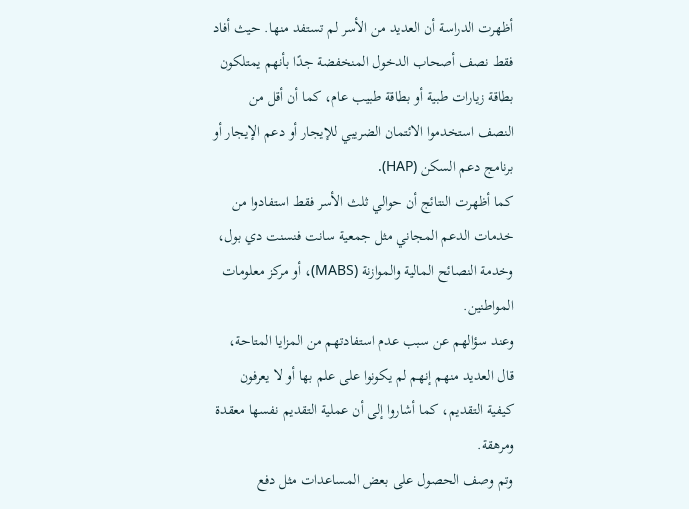أظهرت الدراسة أن العديد من الأسر لم تستفد منها. حيث أفاد فقط نصف أصحاب الدخول المنخفضة جدًا بأنهم يمتلكون بطاقة زيارات طبية أو بطاقة طبيب عام، كما أن أقل من النصف استخدموا الائتمان الضريبي للإيجار أو دعم الإيجار أو برنامج دعم السكن (HAP).
كما أظهرت النتائج أن حوالي ثلث الأسر فقط استفادوا من خدمات الدعم المجاني مثل جمعية سانت فنسنت دي بول، وخدمة النصائح المالية والموازنة (MABS)، أو مركز معلومات المواطنين.
وعند سؤالهم عن سبب عدم استفادتهم من المزايا المتاحة، قال العديد منهم إنهم لم يكونوا على علم بها أو لا يعرفون كيفية التقديم، كما أشاروا إلى أن عملية التقديم نفسها معقدة ومرهقة.
وتم وصف الحصول على بعض المساعدات مثل دفع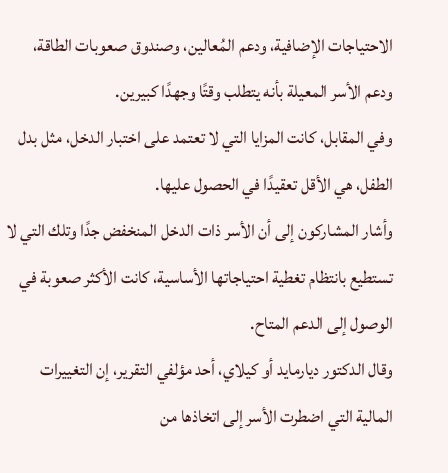الاحتياجات الإضافية، ودعم المُعالين، وصندوق صعوبات الطاقة، ودعم الأسر المعيلة بأنه يتطلب وقتًا وجهدًا كبيرين.
وفي المقابل، كانت المزايا التي لا تعتمد على اختبار الدخل، مثل بدل الطفل، هي الأقل تعقيدًا في الحصول عليها.
وأشار المشاركون إلى أن الأسر ذات الدخل المنخفض جدًا وتلك التي لا تستطيع بانتظام تغطية احتياجاتها الأساسية، كانت الأكثر صعوبة في الوصول إلى الدعم المتاح.
وقال الدكتور ديارمايد أو كيلاي، أحد مؤلفي التقرير، إن التغييرات المالية التي اضطرت الأسر إلى اتخاذها من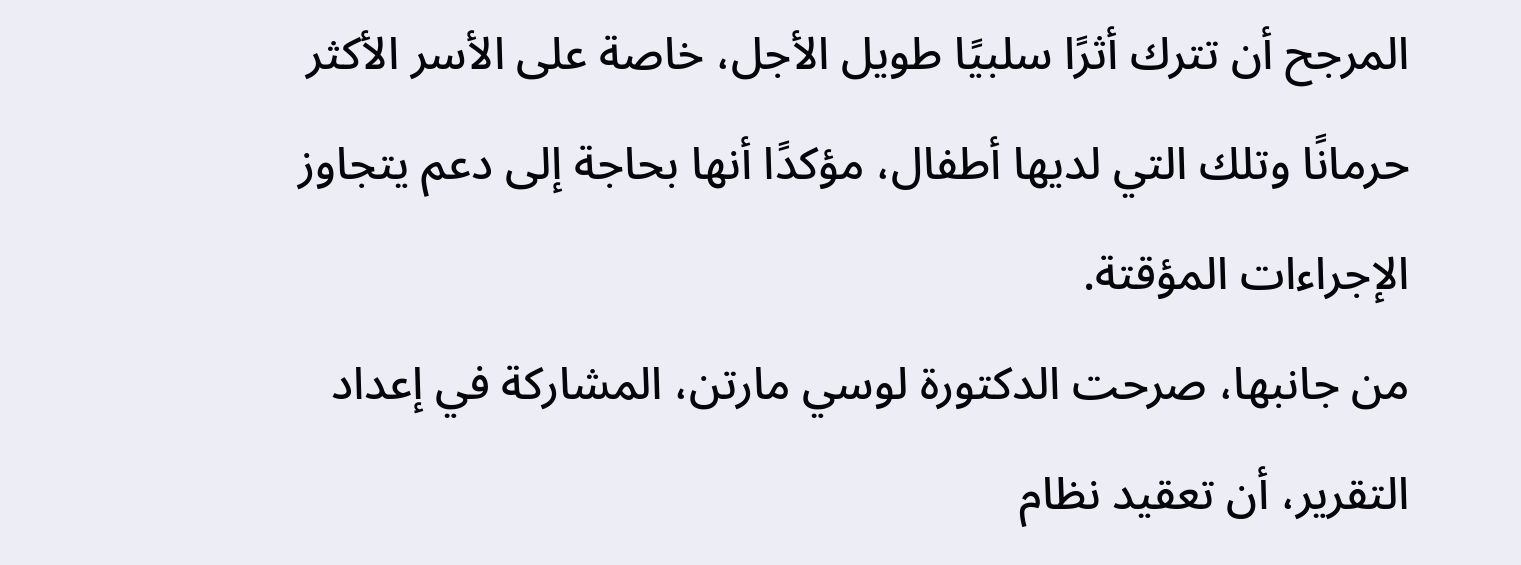المرجح أن تترك أثرًا سلبيًا طويل الأجل، خاصة على الأسر الأكثر حرمانًا وتلك التي لديها أطفال، مؤكدًا أنها بحاجة إلى دعم يتجاوز الإجراءات المؤقتة.
من جانبها، صرحت الدكتورة لوسي مارتن، المشاركة في إعداد التقرير، أن تعقيد نظام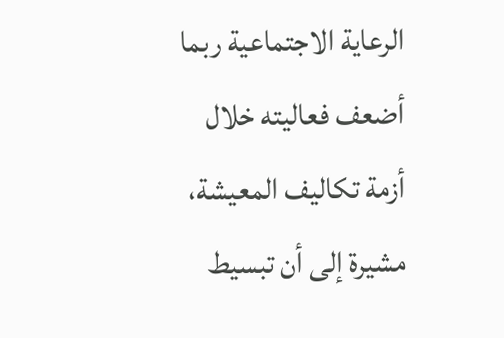الرعاية الاجتماعية ربما أضعف فعاليته خلال أزمة تكاليف المعيشة، مشيرة إلى أن تبسيط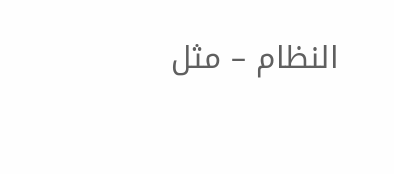النظام – مثل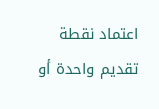اعتماد نقطة تقديم واحدة أو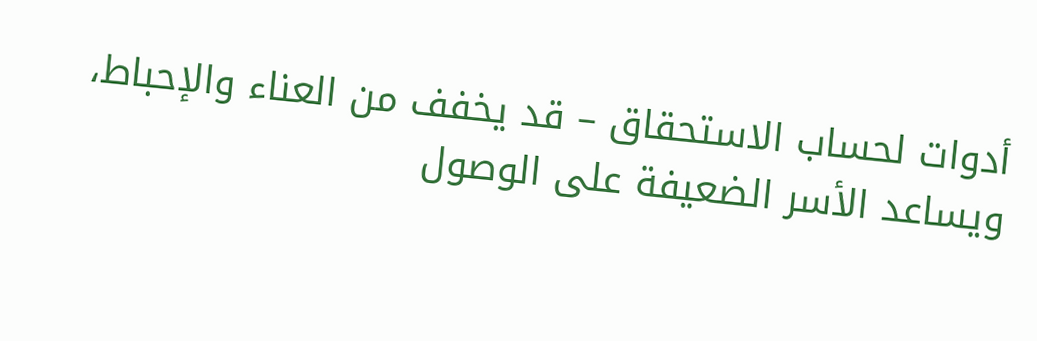أدوات لحساب الاستحقاق – قد يخفف من العناء والإحباط، ويساعد الأسر الضعيفة على الوصول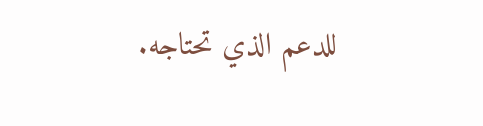للدعم الذي تحتاجه.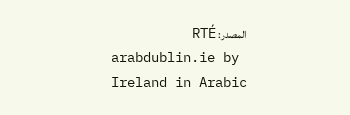المصدر: RTÉ
arabdublin.ie by Ireland in Arabic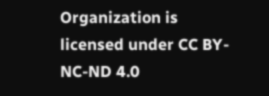Organization is licensed under CC BY-NC-ND 4.0